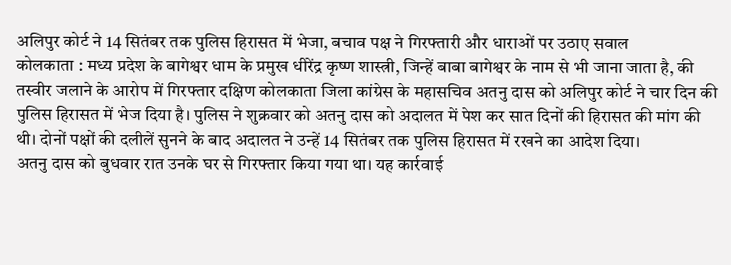अलिपुर कोर्ट ने 14 सितंबर तक पुलिस हिरासत में भेजा, बचाव पक्ष ने गिरफ्तारी और धाराओं पर उठाए सवाल
कोलकाता : मध्य प्रदेश के बागेश्वर धाम के प्रमुख धीरेंद्र कृष्ण शास्त्री, जिन्हें बाबा बागेश्वर के नाम से भी जाना जाता है, की तस्वीर जलाने के आरोप में गिरफ्तार दक्षिण कोलकाता जिला कांग्रेस के महासचिव अतनु दास को अलिपुर कोर्ट ने चार दिन की पुलिस हिरासत में भेज दिया है। पुलिस ने शुक्रवार को अतनु दास को अदालत में पेश कर सात दिनों की हिरासत की मांग की थी। दोनों पक्षों की दलीलें सुनने के बाद अदालत ने उन्हें 14 सितंबर तक पुलिस हिरासत में रखने का आदेश दिया।
अतनु दास को बुधवार रात उनके घर से गिरफ्तार किया गया था। यह कार्रवाई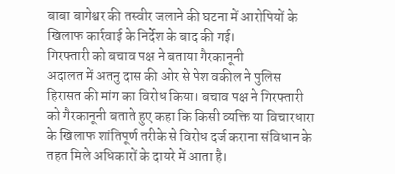बाबा बागेश्वर की तस्वीर जलाने की घटना में आरोपियों के खिलाफ कार्रवाई के निर्देश के बाद की गई।
गिरफ्तारी को बचाव पक्ष ने बताया गैरकानूनी
अदालत में अतनु दास की ओर से पेश वकील ने पुलिस हिरासत की मांग का विरोध किया। बचाव पक्ष ने गिरफ्तारी को गैरकानूनी बताते हुए कहा कि किसी व्यक्ति या विचारधारा के खिलाफ शांतिपूर्ण तरीके से विरोध दर्ज कराना संविधान के तहत मिले अधिकारों के दायरे में आता है।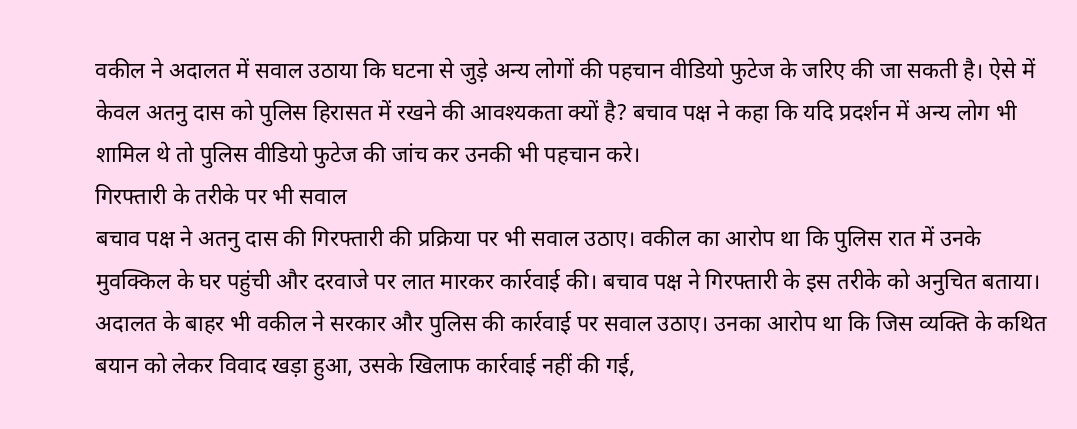वकील ने अदालत में सवाल उठाया कि घटना से जुड़े अन्य लोगों की पहचान वीडियो फुटेज के जरिए की जा सकती है। ऐसे में केवल अतनु दास को पुलिस हिरासत में रखने की आवश्यकता क्यों है? बचाव पक्ष ने कहा कि यदि प्रदर्शन में अन्य लोग भी शामिल थे तो पुलिस वीडियो फुटेज की जांच कर उनकी भी पहचान करे।
गिरफ्तारी के तरीके पर भी सवाल
बचाव पक्ष ने अतनु दास की गिरफ्तारी की प्रक्रिया पर भी सवाल उठाए। वकील का आरोप था कि पुलिस रात में उनके मुवक्किल के घर पहुंची और दरवाजे पर लात मारकर कार्रवाई की। बचाव पक्ष ने गिरफ्तारी के इस तरीके को अनुचित बताया।
अदालत के बाहर भी वकील ने सरकार और पुलिस की कार्रवाई पर सवाल उठाए। उनका आरोप था कि जिस व्यक्ति के कथित बयान को लेकर विवाद खड़ा हुआ, उसके खिलाफ कार्रवाई नहीं की गई,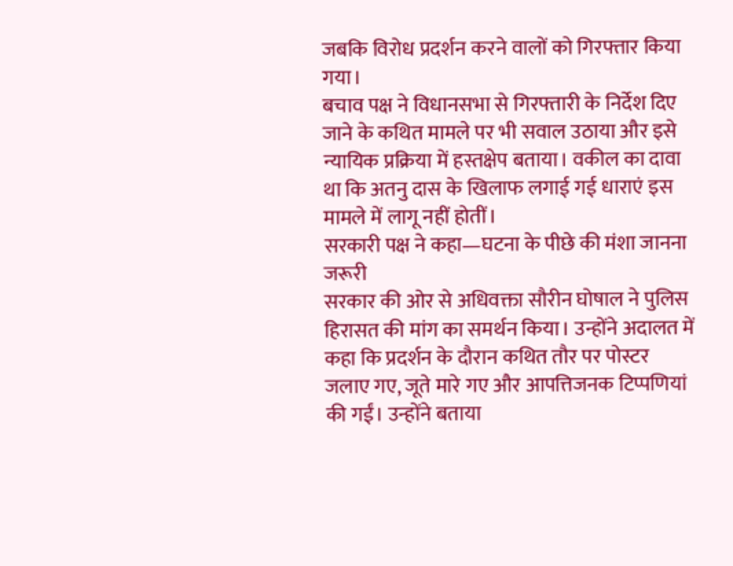जबकि विरोध प्रदर्शन करने वालों को गिरफ्तार किया गया।
बचाव पक्ष ने विधानसभा से गिरफ्तारी के निर्देश दिए जाने के कथित मामले पर भी सवाल उठाया और इसे न्यायिक प्रक्रिया में हस्तक्षेप बताया। वकील का दावा था कि अतनु दास के खिलाफ लगाई गई धाराएं इस मामले में लागू नहीं होतीं।
सरकारी पक्ष ने कहा—घटना के पीछे की मंशा जानना जरूरी
सरकार की ओर से अधिवक्ता सौरीन घोषाल ने पुलिस हिरासत की मांग का समर्थन किया। उन्होंने अदालत में कहा कि प्रदर्शन के दौरान कथित तौर पर पोस्टर जलाए गए, जूते मारे गए और आपत्तिजनक टिप्पणियां की गईं। उन्होंने बताया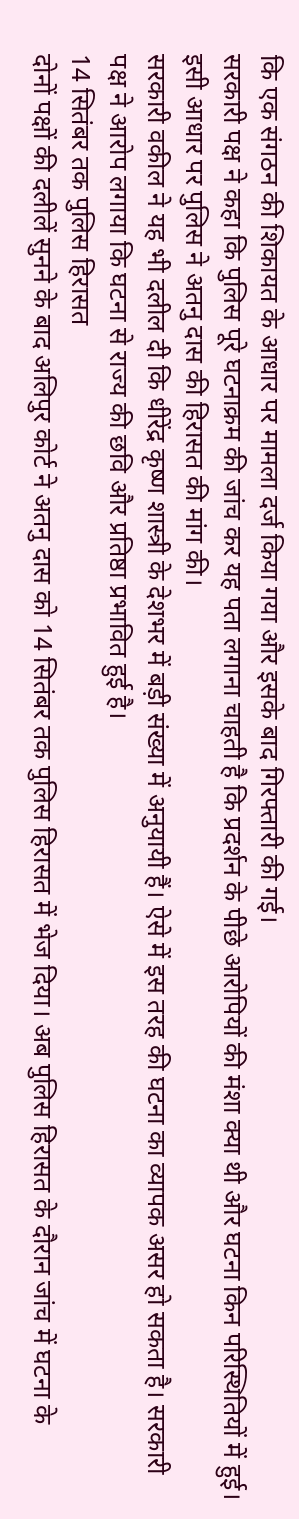कि एक संगठन की शिकायत के आधार पर मामला दर्ज किया गया और इसके बाद गिरफ्तारी की गई।
सरकारी पक्ष ने कहा कि पुलिस पूरे घटनाक्रम की जांच कर यह पता लगाना चाहती है कि प्रदर्शन के पीछे आरोपियों की मंशा क्या थी और घटना किन परिस्थितियों में हुई। इसी आधार पर पुलिस ने अतनु दास की हिरासत की मांग की।
सरकारी वकील ने यह भी दलील दी कि धीरेंद्र कृष्ण शास्त्री के देशभर में बड़ी संख्या में अनुयायी हैं। ऐसे में इस तरह की घटना का व्यापक असर हो सकता है। सरकारी पक्ष ने आरोप लगाया कि घटना से राज्य की छवि और प्रतिष्ठा प्रभावित हुई है।
14 सितंबर तक पुलिस हिरासत
दोनों पक्षों की दलीलें सुनने के बाद अलिपुर कोर्ट ने अतनु दास को 14 सितंबर तक पुलिस हिरासत में भेज दिया। अब पुलिस हिरासत के दौरान जांच में घटना के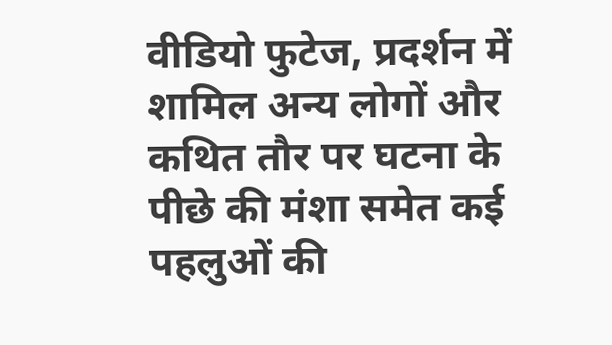वीडियो फुटेज, प्रदर्शन में शामिल अन्य लोगों और कथित तौर पर घटना के पीछे की मंशा समेत कई पहलुओं की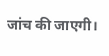जांच की जाएगी।